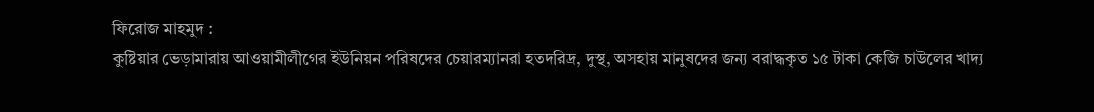ফিরোজ মাহমুদ :
কুষ্টিয়ার ভেড়ামারায় আওয়ামীলীগের ইউনিয়ন পরিষদের চেয়ারম্যানরা হতদরিদ্র, দুস্থ, অসহায় মানুষদের জন্য বরাদ্ধকৃত ১৫ টাকা কেজি চাউলের খাদ্য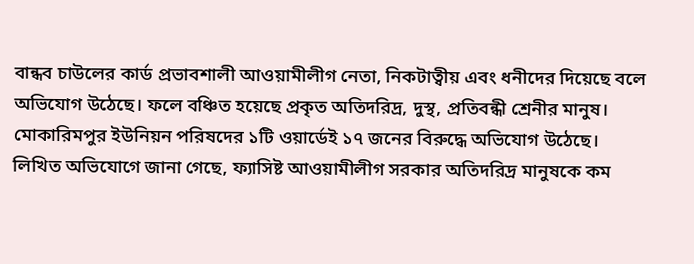বান্ধব চাউলের কার্ড প্রভাবশালী আওয়ামীলীগ নেতা, নিকটাত্বীয় এবং ধনীদের দিয়েছে বলে অভিযোগ উঠেছে। ফলে বঞ্চিত হয়েছে প্রকৃত অতিদরিদ্র, দুস্থ, প্রতিবন্ধী শ্রেনীর মানুষ। মোকারিমপুর ইউনিয়ন পরিষদের ১টি ওয়ার্ডেই ১৭ জনের বিরুদ্ধে অভিযোগ উঠেছে।
লিখিত অভিযোগে জানা গেছে, ফ্যাসিষ্ট আওয়ামীলীগ সরকার অতিদরিদ্র মানুষকে কম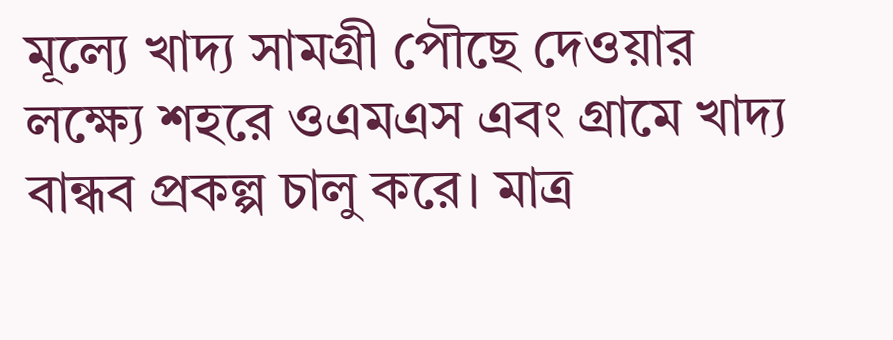মূল্যে খাদ্য সামগ্রী পৌছে দেওয়ার লক্ষ্যে শহরে ওএমএস এবং গ্রামে খাদ্য বান্ধব প্রকল্প চালু করে। মাত্র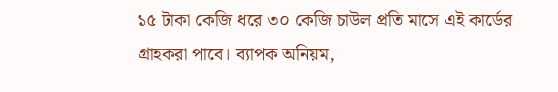১৫ টাকা কেজি ধরে ৩০ কেজি চাউল প্রতি মাসে এই কার্ডের গ্রাহকরা পাবে। ব্যাপক অনিয়ম,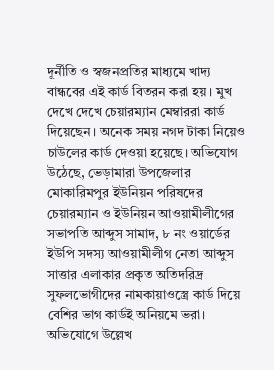দূর্নীতি ও স্বজনপ্রতির মাধ্যমে খাদ্য বান্ধবের এই কার্ড বিতরন করা হয়। মুখ দেখে দেখে চেয়ারম্যান মেম্বাররা কার্ড দিয়েছেন। অনেক সময় নগদ টাকা নিয়েও চাউলের কার্ড দেওয়া হয়েছে। অভিযোগ উঠেছে, ভেড়ামারা উপজেলার মোকারিমপুর ইউনিয়ন পরিষদের চেয়ারম্যান ও ইউনিয়ন আওয়ামীলীগের সভাপতি আব্দুস সামাদ, ৮ নং ওয়ার্ডের ইউপি সদস্য আওয়ামীলীগ নেতা আব্দুস সাত্তার এলাকার প্রকৃত অতিদরিদ্র সুফলভোগীদের নামকায়াওস্ত্রে কার্ড দিয়ে বেশির ভাগ কার্ডই অনিয়মে ভরা। অভিযোগে উল্লেখ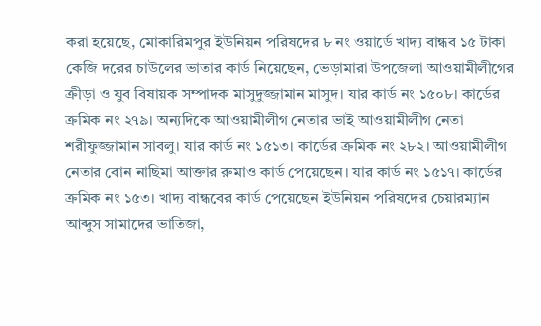করা হয়েছে, মোকারিমপুর ইউনিয়ন পরিষদের ৮ নং ওয়ার্ডে খাদ্য বান্ধব ১৫ টাকা কেজি দরের চাউলের ভাতার কার্ড নিয়েছেন, ভেড়ামারা উপজেলা আওয়ামীলীগের ক্রীড়া ও যুব বিষায়ক সম্পাদক মাসুদুজ্জামান মাসুদ। যার কার্ড নং ১৫০৮। কার্ডের ক্রমিক নং ২৭৯। অন্যদিকে আওয়ামীলীগ নেতার ভাই আওয়ামীলীগ নেতা শরীফুজ্জামান সাবলু। যার কার্ড নং ১৫১৩। কার্ডের ক্রমিক নং ২৮২। আওয়ামীলীগ নেতার বোন নাছিমা আক্তার রুমাও কার্ড পেয়েছেন। যার কার্ড নং ১৫১৭। কার্ডের ক্রমিক নং ১৫৩। খাদ্য বান্ধবের কার্ড পেয়েছেন ইউনিয়ন পরিষদের চেয়ারম্যান আব্দুস সামাদের ভাতিজা,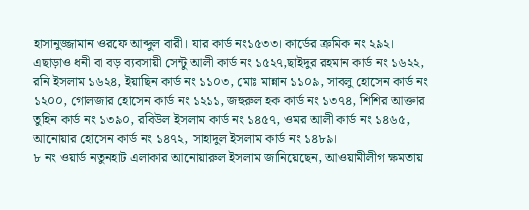হাসানুজ্জামান ওরফে আব্দুল বারী। যার কার্ড নং১৫৩৩। কার্ডের ক্রমিক নং ২৯২। এছাড়াও ধনী বা বড় ব্যবসায়ী সেন্টু আলী কার্ড নং ১৫২৭,ছাইদুর রহমান কার্ড নং ১৬২২, রনি ইসলাম ১৬২৪, ইয়াছিন কার্ড নং ১১০৩, মোঃ মান্নান ১১০৯, সাবলু হোসেন কার্ড নং ১২০০, গোলজার হোসেন কার্ড নং ১২১১, জহুরুল হক কার্ড নং ১৩৭৪, শিশির আক্তার তুহিন কার্ড নং ১৩৯০, রবিউল ইসলাম কার্ড নং ১৪৫৭, ওমর আলী কার্ড নং ১৪৬৫, আনোয়ার হোসেন কার্ড নং ১৪৭২, সাহাদুল ইসলাম কার্ড নং ১৪৮৯।
৮ নং ওয়ার্ড নতুনহাট এলাকার আনোয়ারুল ইসলাম জানিয়েছেন, আওয়ামীলীগ ক্ষমতায়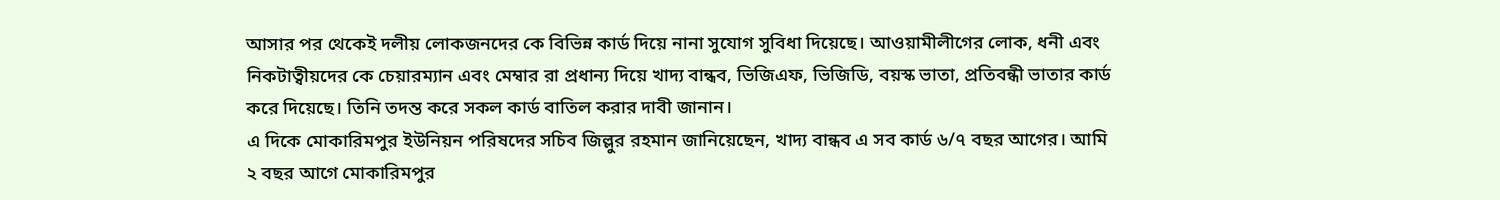আসার পর থেকেই দলীয় লোকজনদের কে বিভিন্ন কার্ড দিয়ে নানা সুযোগ সুবিধা দিয়েছে। আওয়ামীলীগের লোক, ধনী এবং নিকটাত্বীয়দের কে চেয়ারম্যান এবং মেম্বার রা প্রধান্য দিয়ে খাদ্য বান্ধব, ভিজিএফ, ভিজিডি, বয়স্ক ভাতা, প্রতিবন্ধী ভাতার কার্ড করে দিয়েছে। তিনি তদন্ত করে সকল কার্ড বাতিল করার দাবী জানান।
এ দিকে মোকারিমপুর ইউনিয়ন পরিষদের সচিব জিল্লুর রহমান জানিয়েছেন, খাদ্য বান্ধব এ সব কার্ড ৬/৭ বছর আগের। আমি ২ বছর আগে মোকারিমপুর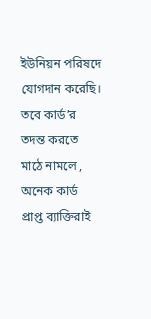ইউনিয়ন পরিষদে যোগদান করেছি। তবে কার্ড’র তদন্ত করতে মাঠে নামলে , অনেক কার্ড প্রাপ্ত ব্যাক্তিরাই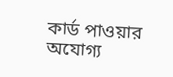কার্ড পাওয়ার অযোগ্য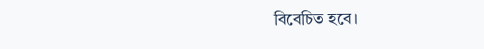বিবেচিত হবে।